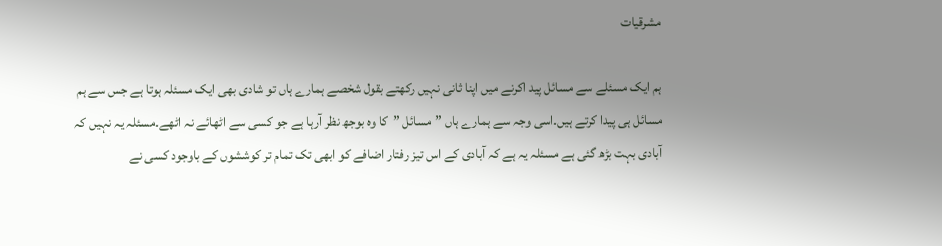مشرقیات

ہم ایک مسئلے سے مسائل پید اکرنے میں اپنا ثانی نہیں رکھتے بقول شخصے ہمارے ہاں تو شادی بھی ایک مسئلہ ہوتا ہے جس سے ہم مسائل ہی پیدا کرتے ہیں۔اسی وجہ سے ہمارے ہاں ”مسائل ”کا وہ بوجھ نظر آرہا ہے جو کسی سے اٹھائے نہ اٹھے۔مسئلہ یہ نہیں کہ آبادی بہت بڑھ گئی ہے مسئلہ یہ ہے کہ آبادی کے اس تیز رفتار اضافے کو ابھی تک تمام تر کوششوں کے باوجود کسی نے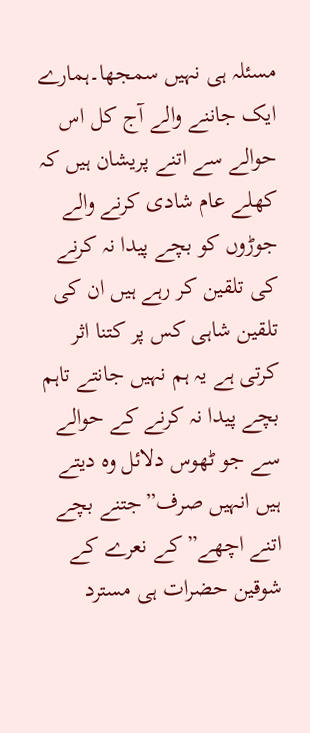مسئلہ ہی نہیں سمجھا۔ہمارے ایک جاننے والے آج کل اس حوالے سے اتنے پریشان ہیں کہ کھلے عام شادی کرنے والے جوڑوں کو بچے پیدا نہ کرنے کی تلقین کر رہے ہیں ان کی تلقین شاہی کس پر کتنا اثر کرتی ہے یہ ہم نہیں جانتے تاہم بچے پیدا نہ کرنے کے حوالے سے جو ٹھوس دلائل وہ دیتے ہیں انہیں صرف”جتنے بچے اتنے اچھے”کے نعرے کے شوقین حضرات ہی مسترد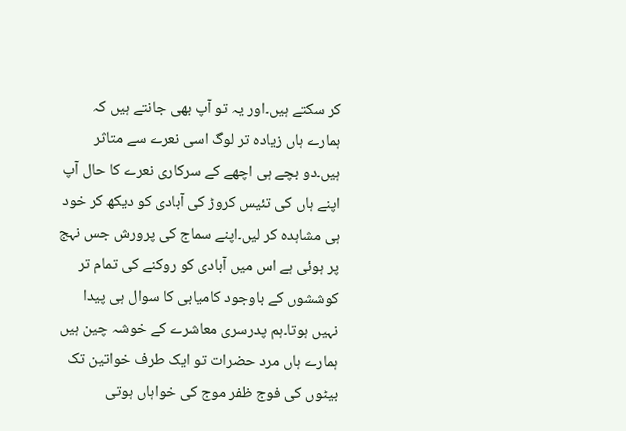کر سکتے ہیں۔اور یہ تو آپ بھی جانتے ہیں کہ ہمارے ہاں زیادہ تر لوگ اسی نعرے سے متاثر ہیں۔دو بچے ہی اچھے کے سرکاری نعرے کا حال آپ اپنے ہاں کی تئیس کروڑ کی آبادی کو دیکھ کر خود ہی مشاہدہ کر لیں۔اپنے سماج کی پرورش جس نہج پر ہوئی ہے اس میں آبادی کو روکنے کی تمام تر کوششوں کے باوجود کامیابی کا سوال ہی پیدا نہیں ہوتا۔ہم پدرسری معاشرے کے خوشہ چین ہیں ہمارے ہاں مرد حضرات تو ایک طرف خواتین تک بیٹوں کی فوج ظفر موج کی خواہاں ہوتی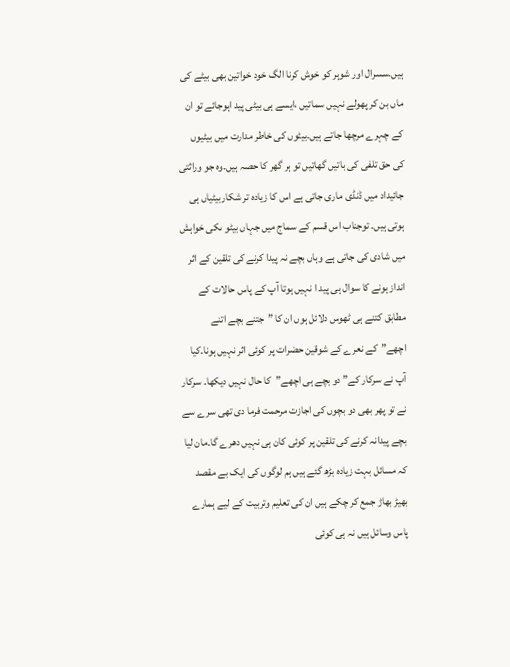ہیں۔سسرال اور شوہر کو خوش کرنا الگ خود خواتین بھی بیٹے کی ماں بن کر پھولے نہیں سماتیں ،ایسے ہی بیٹی پید اہوجائے تو ان کے چہرے مرچھا جاتے ہیں۔بیٹوں کی خاطر مدارت میں بیٹیوں کی حق تلفی کی باتیں گھاتیں تو ہر گھر کا حصہ ہیں۔وہ جو وراثتی جائیداد میں ڈنڈی ماری جاتی ہے اس کا زیادہ تر شکاربیٹیاں ہی ہوتی ہیں۔ توجناب اس قسم کے سماج میں جہاں بیٹو ںکی خواہش میں شادی کی جاتی ہے وہاں بچے نہ پیدا کرنے کی تلقین کے اثر انداز ہونے کا سوال ہی پید ا نہیں ہوتا آپ کے پاس حالات کے مطابق کتنے ہی ٹھوس دلائل ہوں ان کا ”جتنے بچے اتنے اچھے”کے نعرے کے شوقین حضرات پر کوئی اثر نہیں ہونا۔کیا آپ نے سرکار کے” دو بچے ہی اچھے”کا حال نہیں دیکھا۔ سرکار نے تو پھر بھی دو بچوں کی اجازت مرحمت فرما دی تھی سرے سے بچے پیدانہ کرنے کی تلقین پر کوئی کان ہی نہیں دھرے گا۔مان لیا کہ مسائل بہت زیادہ بڑھ گئے ہیں ہم لوگوں کی ایک بے مقصد بھیڑ بھاڑ جمع کر چکے ہیں ان کی تعلیم وتربیت کے لیے ہمارے پاس وسائل ہیں نہ ہی کوئی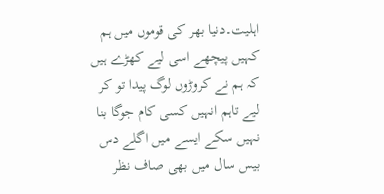اہلیت۔دنیا بھر کی قوموں میں ہم کہیں پیچھے اسی لیے کھڑے ہیں کہ ہم نے کروڑوں لوگ پیدا تو کر لیے تاہم انہیں کسی کام جوگا بنا نہیں سکے ایسے میں اگلے دس بیس سال میں بھی صاف نظر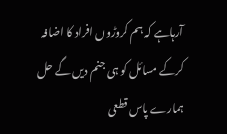آرہاہے کہ ہم کروڑوں افراد کا اضافہ کرکے مسائل کو ہی جنم دیں گے حل ہمارے پاس قطعی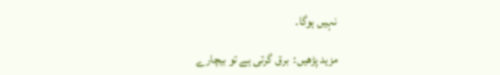نہیں ہوگا۔

مزید پڑھیں:  برق گرتی ہے تو بیچارے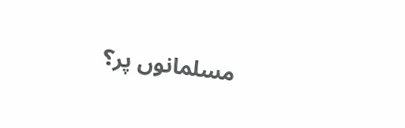مسلمانوں پر؟